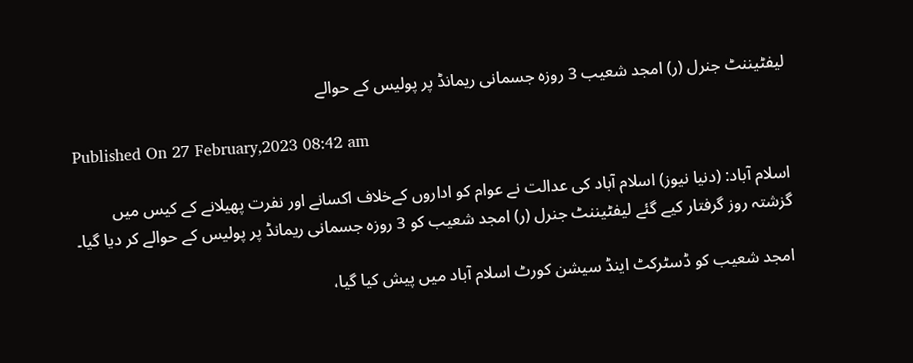لیفٹیننٹ جنرل (ر) امجد شعیب 3 روزہ جسمانی ریمانڈ پر پولیس کے حوالے

Published On 27 February,2023 08:42 am

اسلام آباد: (دنیا نیوز) اسلام آباد کی عدالت نے عوام کو اداروں کےخلاف اکسانے اور نفرت پھیلانے کے کیس میں گزشتہ روز گرفتار کیے گئے لیفٹیننٹ جنرل (ر) امجد شعیب کو 3 روزہ جسمانی ریمانڈ پر پولیس کے حوالے کر دیا گیا۔

امجد شعیب کو ڈسٹرکٹ اینڈ سیشن کورٹ اسلام آباد میں پیش کیا گیا،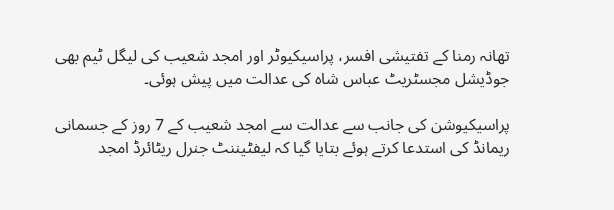تھانہ رمنا کے تفتیشی افسر، پراسیکیوٹر اور امجد شعیب کی لیگل ٹیم بھی جوڈیشل مجسٹریٹ عباس شاہ کی عدالت میں پیش ہوئی۔

پراسیکیوشن کی جانب سے عدالت سے امجد شعیب کے 7 روز کے جسمانی ریمانڈ کی استدعا کرتے ہوئے بتایا گیا کہ لیفٹیننٹ جنرل ریٹائرڈ امجد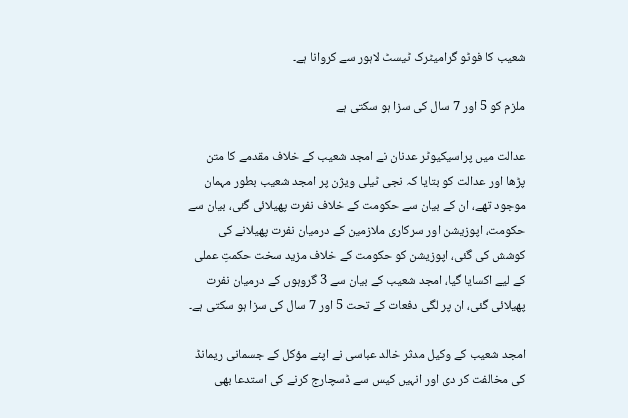شعیب کا فوٹو گرامیٹرک ٹیسٹ لاہور سے کروانا ہے۔

ملزم کو 5 اور 7 سال کی سزا ہو سکتی ہے

عدالت میں پراسیکیوٹر عدنان نے امجد شعیب کے خلاف مقدمے کا متن پڑھا اور عدالت کو بتایا کہ نجی ٹیلی ویژن پر امجد شعیب بطور مہمان موجود تھے، ان کے بیان سے حکومت کے خلاف نفرت پھیلائی گئی، بیان سے حکومت، اپوزیشن اور سرکاری ملازمین کے درمیان نفرت پھیلانے کی کوشش کی گئی، اپوزیشن کو حکومت کے خلاف مزید سخت حکمتِ عملی کے لیے اکسایا گیا، امجد شعیب کے بیان سے 3 گروہوں کے درمیان نفرت پھیلائی گئی، ان پر لگی دفعات کے تحت 5 اور 7 سال کی سزا ہو سکتی ہے۔

امجد شعیب کے وکیل مدثر خالد عباسی نے اپنے مؤکل کے جسمانی ریمانڈ کی مخالفت کر دی اور انہیں کیس سے ڈسچارج کرنے کی استدعا بھی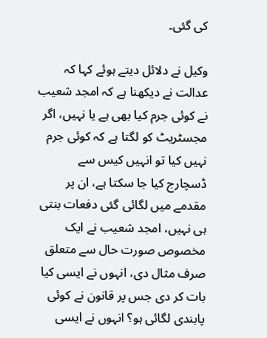کی گئی۔

وکیل نے دلائل دیتے ہوئے کہا کہ عدالت نے دیکھنا ہے کہ امجد شعیب نے کوئی جرم کیا بھی ہے یا نہیں، اگر مجسٹریٹ کو لگتا ہے کہ کوئی جرم نہیں کیا تو انہیں کیس سے ڈسچارج کیا جا سکتا ہے، ان پر مقدمے میں لگائی گئی دفعات بنتی ہی نہیں، امجد شعیب نے ایک مخصوص صورت حال سے متعلق صرف مثال دی، انہوں نے ایسی کیا بات کر دی جس پر قانون نے کوئی پابندی لگائی ہو؟ انہوں نے ایسی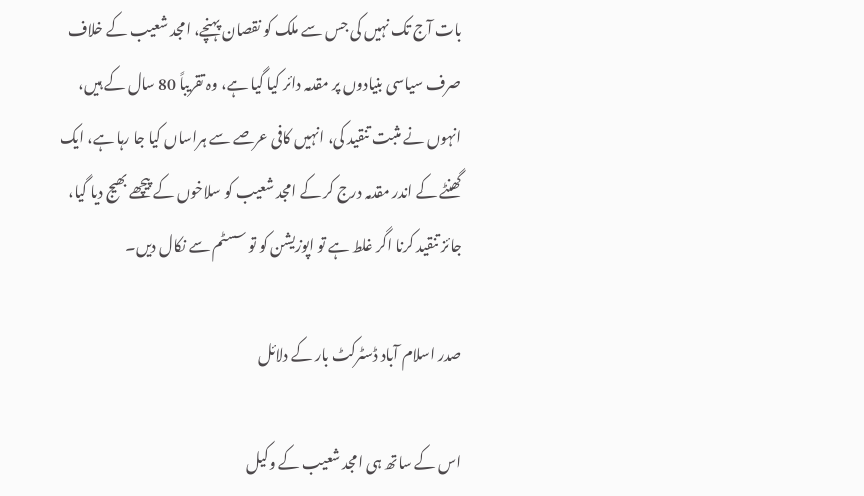بات آج تک نہیں کی جس سے ملک کو نقصان پہنچے، امجد شعیب کے خلاف صرف سیاسی بنیادوں پر مقدمہ دائر کیا گیا ہے، وہ تقریباً 80 سال کے ہیں، انہوں نے مثبت تنقید کی، انہیں کافی عرصے سے ہراساں کیا جا رہا ہے، ایک گھنٹے کے اندر مقدمہ درج کر کے امجد شعیب کو سلاخوں کے پیچھے بھیج دیا گیا، جائز تنقید کرنا اگر غلط ہے تو اپوزیشن کو تو سسٹم سے نکال دیں۔

صدر اسلام آباد ڈسٹرکٹ بار کے دلائل

اس کے ساتھ ہی امجد شعیب کے وکیل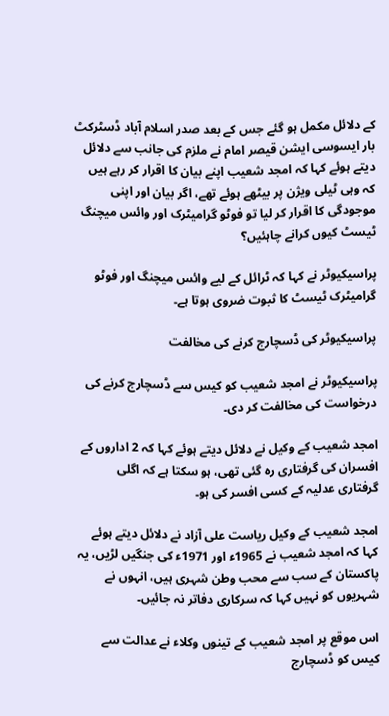کے دلائل مکمل ہو گئے جس کے بعد صدر اسلام آباد ڈسٹرکٹ بار ایسوسی ایشن قیصر امام نے ملزم کی جانب سے دلائل دیتے ہوئے کہا کہ امجد شعیب اپنے بیان کا اقرار کر رہے ہیں کہ وہی ٹیلی ویژن پر بیٹھے ہوئے تھے، اگر بیان اور اپنی موجودگی کا اقرار کر لیا تو فوٹو گرامیٹرک اور وائس میچنگ ٹیسٹ کیوں کرانے چاہئیں؟

پراسیکیوٹر نے کہا کہ ٹرائل کے لیے وائس میچنگ اور فوٹو گرامیٹرک ٹیسٹ کا ثبوت ضروی ہوتا ہے۔

پراسیکیوٹر کی ڈسچارج کرنے کی مخالفت

پراسیکیوٹر نے امجد شعیب کو کیس سے ڈسچارج کرنے کی درخواست کی مخالفت کر دی۔

امجد شعیب کے وکیل نے دلائل دیتے ہوئے کہا کہ 2 اداروں کے افسران کی گرفتاری رہ گئی تھی، ہو سکتا ہے کہ اگلی گرفتاری عدلیہ کے کسی افسر کی ہو۔

امجد شعیب کے وکیل ریاست علی آزاد نے دلائل دیتے ہوئے کہا کہ امجد شعیب نے 1965ء اور 1971ء کی جنگیں لڑیں، یہ پاکستان کے سب سے محب وطن شہری ہیں، انہوں نے شہریوں کو نہیں کہا کہ سرکاری دفاتر نہ جائیں۔

اس موقع پر امجد شعیب کے تینوں وکلاء نے عدالت سے کیس کو ڈسچارج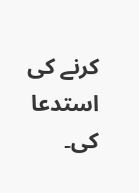کرنے کی استدعا کی۔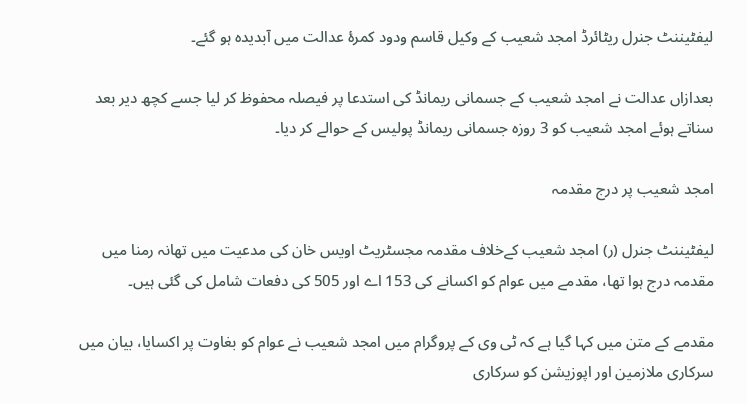لیفٹیننٹ جنرل ریٹائرڈ امجد شعیب کے وکیل قاسم ودود کمرۂ عدالت میں آبدیدہ ہو گئے۔

بعدازاں عدالت نے امجد شعیب کے جسمانی ریمانڈ کی استدعا پر فیصلہ محفوظ کر لیا جسے کچھ دیر بعد سناتے ہوئے امجد شعیب کو 3 روزہ جسمانی ریمانڈ پولیس کے حوالے کر دیا۔

امجد شعیب پر درج مقدمہ

لیفٹیننٹ جنرل (ر) امجد شعیب کےخلاف مقدمہ مجسٹریٹ اویس خان کی مدعیت میں تھانہ رمنا میں مقدمہ درج ہوا تھا، مقدمے میں عوام کو اکسانے کی 153 اے اور 505 کی دفعات شامل کی گئی ہیں۔

مقدمے کے متن میں کہا گیا ہے کہ ٹی وی کے پروگرام میں امجد شعیب نے عوام کو بغاوت پر اکسایا، بیان میں سرکاری ملازمین اور اپوزیشن کو سرکاری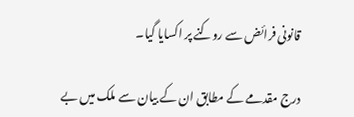قانونی فرائض سے روکنے پر اکسایا گیا۔

درج مقدمے کے مطابق ان کے بیان سے ملک میں بے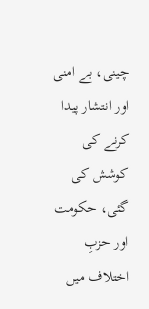چینی، بے امنی اور انتشار پیدا کرنے کی کوشش کی گئی، حکومت اور حزبِ اختلاف میں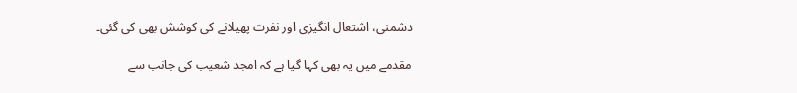دشمنی، اشتعال انگیزی اور نفرت پھیلانے کی کوشش بھی کی گئی۔

مقدمے میں یہ بھی کہا گیا ہے کہ امجد شعیب کی جانب سے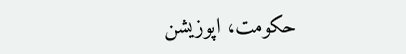حکومت، اپوزیشن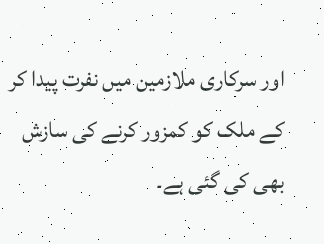اور سرکاری ملازمین میں نفرت پیدا کر کے ملک کو کمزور کرنے کی سازش بھی کی گئی ہے۔